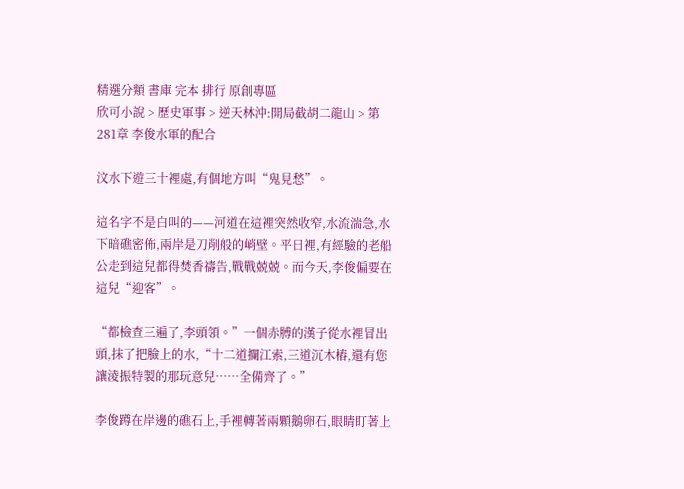精選分類 書庫 完本 排行 原創專區
欣可小說 > 歷史軍事 > 逆天林沖:開局截胡二龍山 > 第281章 李俊水軍的配合

汶水下遊三十裡處,有個地方叫“鬼見愁”。

這名字不是白叫的——河道在這裡突然收窄,水流湍急,水下暗礁密佈,兩岸是刀削般的峭壁。平日裡,有經驗的老船公走到這兒都得焚香禱告,戰戰兢兢。而今天,李俊偏要在這兒“迎客”。

“都檢查三遍了,李頭領。”一個赤膊的漢子從水裡冒出頭,抹了把臉上的水,“十二道攔江索,三道沉木樁,還有您讓淩振特製的那玩意兒……全備齊了。”

李俊蹲在岸邊的礁石上,手裡轉著兩顆鵝卵石,眼睛盯著上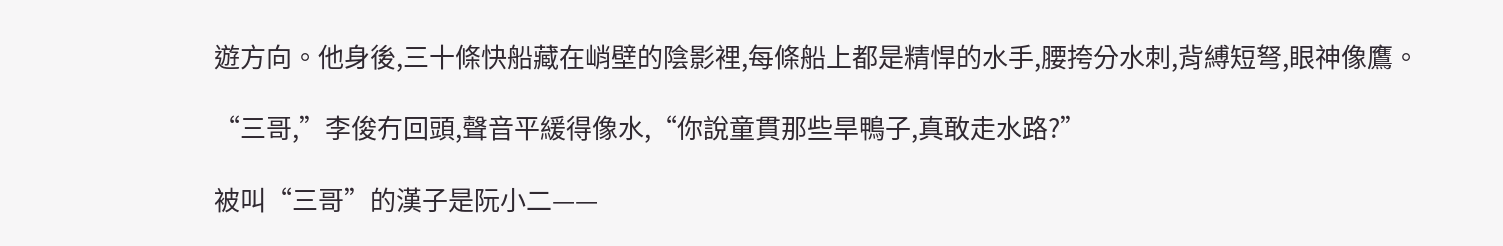遊方向。他身後,三十條快船藏在峭壁的陰影裡,每條船上都是精悍的水手,腰挎分水刺,背縛短弩,眼神像鷹。

“三哥,”李俊冇回頭,聲音平緩得像水,“你說童貫那些旱鴨子,真敢走水路?”

被叫“三哥”的漢子是阮小二——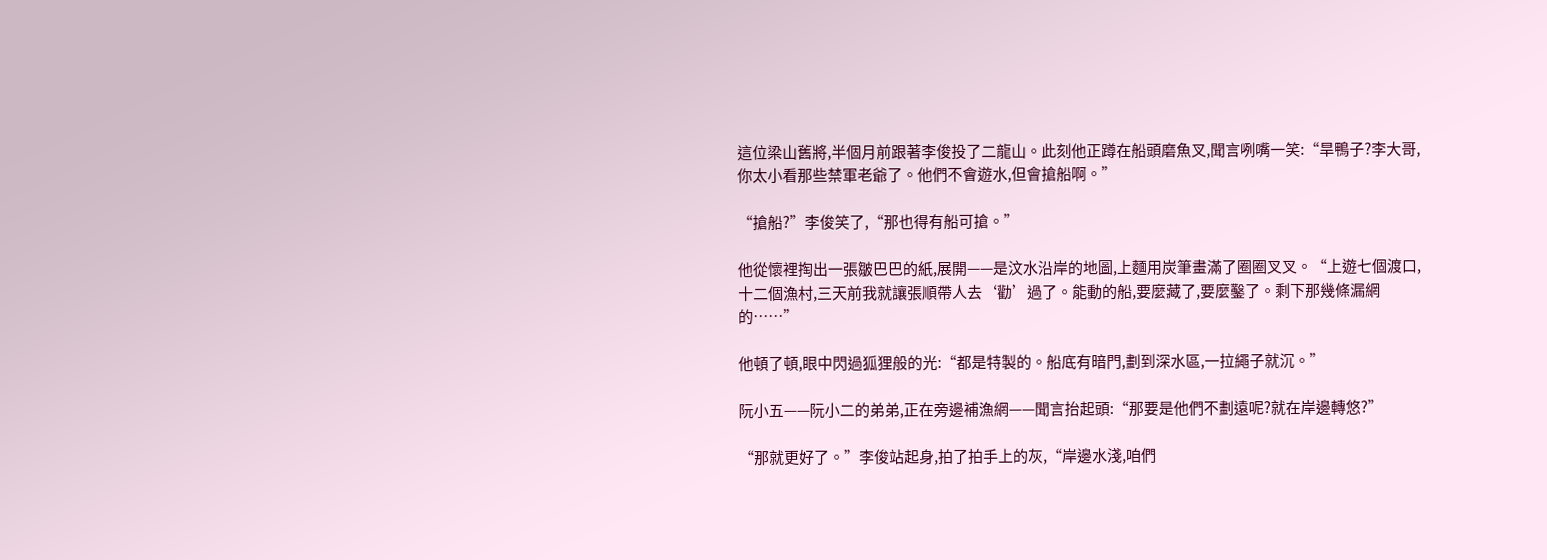這位梁山舊將,半個月前跟著李俊投了二龍山。此刻他正蹲在船頭磨魚叉,聞言咧嘴一笑:“旱鴨子?李大哥,你太小看那些禁軍老爺了。他們不會遊水,但會搶船啊。”

“搶船?”李俊笑了,“那也得有船可搶。”

他從懷裡掏出一張皺巴巴的紙,展開——是汶水沿岸的地圖,上麵用炭筆畫滿了圈圈叉叉。“上遊七個渡口,十二個漁村,三天前我就讓張順帶人去‘勸’過了。能動的船,要麼藏了,要麼鑿了。剩下那幾條漏網的……”

他頓了頓,眼中閃過狐狸般的光:“都是特製的。船底有暗門,劃到深水區,一拉繩子就沉。”

阮小五——阮小二的弟弟,正在旁邊補漁網——聞言抬起頭:“那要是他們不劃遠呢?就在岸邊轉悠?”

“那就更好了。”李俊站起身,拍了拍手上的灰,“岸邊水淺,咱們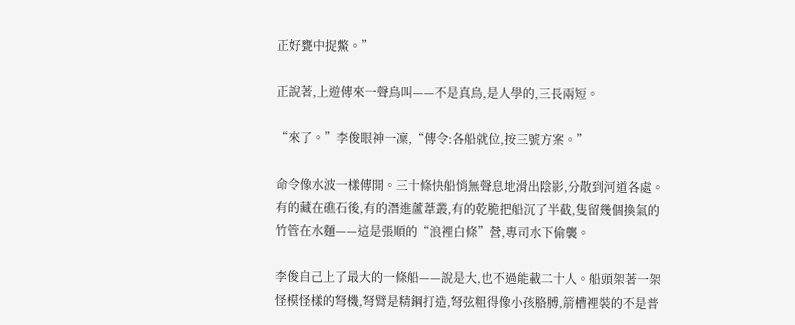正好甕中捉鱉。”

正說著,上遊傳來一聲鳥叫——不是真鳥,是人學的,三長兩短。

“來了。”李俊眼神一凜,“傳令:各船就位,按三號方案。”

命令像水波一樣傳開。三十條快船悄無聲息地滑出陰影,分散到河道各處。有的藏在礁石後,有的潛進蘆葦叢,有的乾脆把船沉了半截,隻留幾個換氣的竹管在水麵——這是張順的“浪裡白條”營,專司水下偷襲。

李俊自己上了最大的一條船——說是大,也不過能載二十人。船頭架著一架怪模怪樣的弩機,弩臂是精鋼打造,弩弦粗得像小孩胳膊,箭槽裡裝的不是普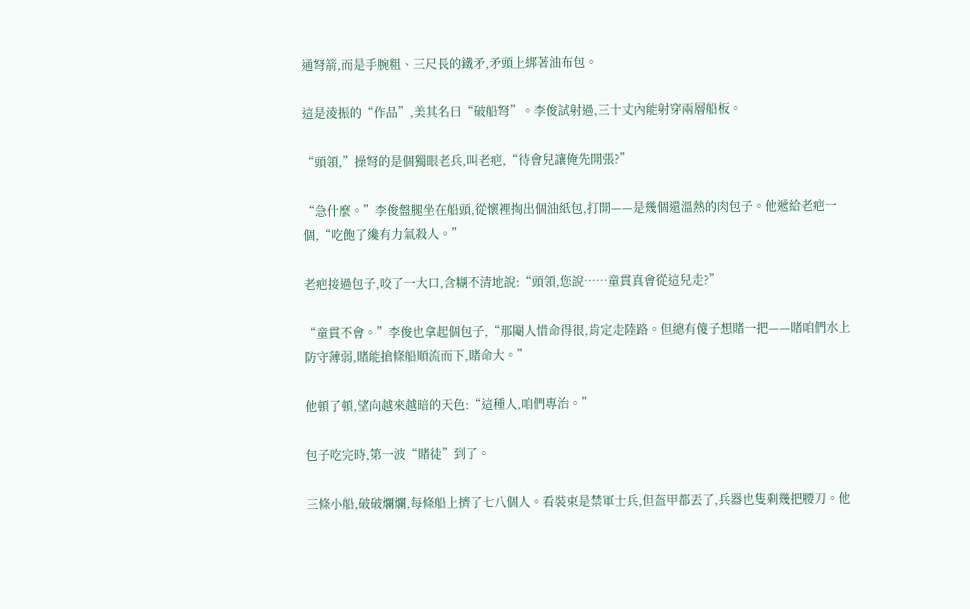通弩箭,而是手腕粗、三尺長的鐵矛,矛頭上綁著油布包。

這是淩振的“作品”,美其名曰“破船弩”。李俊試射過,三十丈內能射穿兩層船板。

“頭領,”操弩的是個獨眼老兵,叫老疤,“待會兒讓俺先開張?”

“急什麼。”李俊盤腿坐在船頭,從懷裡掏出個油紙包,打開——是幾個還溫熱的肉包子。他遞給老疤一個,“吃飽了纔有力氣殺人。”

老疤接過包子,咬了一大口,含糊不清地說:“頭領,您說……童貫真會從這兒走?”

“童貫不會。”李俊也拿起個包子,“那閹人惜命得很,肯定走陸路。但總有傻子想賭一把——賭咱們水上防守薄弱,賭能搶條船順流而下,賭命大。”

他頓了頓,望向越來越暗的天色:“這種人,咱們專治。”

包子吃完時,第一波“賭徒”到了。

三條小船,破破爛爛,每條船上擠了七八個人。看裝束是禁軍士兵,但盔甲都丟了,兵器也隻剩幾把腰刀。他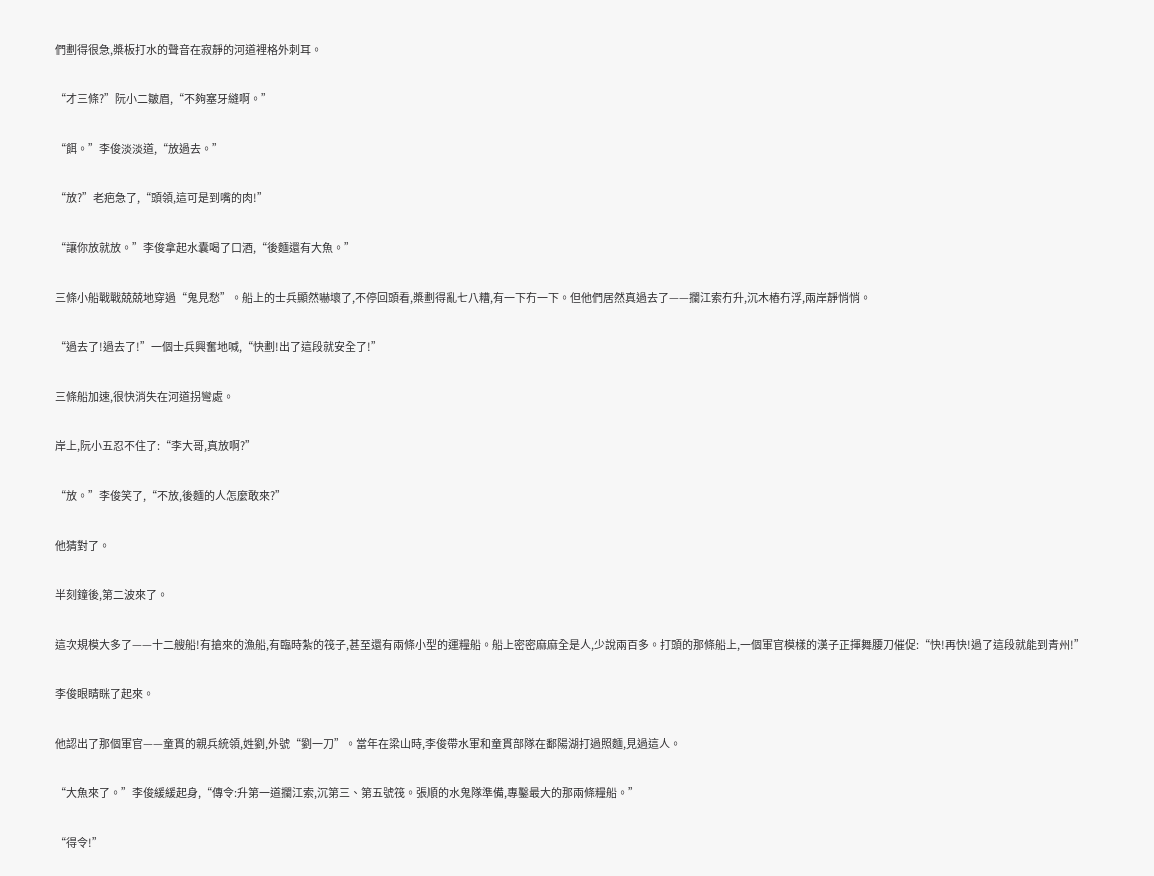們劃得很急,槳板打水的聲音在寂靜的河道裡格外刺耳。

“才三條?”阮小二皺眉,“不夠塞牙縫啊。”

“餌。”李俊淡淡道,“放過去。”

“放?”老疤急了,“頭領,這可是到嘴的肉!”

“讓你放就放。”李俊拿起水囊喝了口酒,“後麵還有大魚。”

三條小船戰戰兢兢地穿過“鬼見愁”。船上的士兵顯然嚇壞了,不停回頭看,槳劃得亂七八糟,有一下冇一下。但他們居然真過去了——攔江索冇升,沉木樁冇浮,兩岸靜悄悄。

“過去了!過去了!”一個士兵興奮地喊,“快劃!出了這段就安全了!”

三條船加速,很快消失在河道拐彎處。

岸上,阮小五忍不住了:“李大哥,真放啊?”

“放。”李俊笑了,“不放,後麵的人怎麼敢來?”

他猜對了。

半刻鐘後,第二波來了。

這次規模大多了——十二艘船!有搶來的漁船,有臨時紮的筏子,甚至還有兩條小型的運糧船。船上密密麻麻全是人,少說兩百多。打頭的那條船上,一個軍官模樣的漢子正揮舞腰刀催促:“快!再快!過了這段就能到青州!”

李俊眼睛眯了起來。

他認出了那個軍官——童貫的親兵統領,姓劉,外號“劉一刀”。當年在梁山時,李俊帶水軍和童貫部隊在鄱陽湖打過照麵,見過這人。

“大魚來了。”李俊緩緩起身,“傳令:升第一道攔江索,沉第三、第五號筏。張順的水鬼隊準備,專鑿最大的那兩條糧船。”

“得令!”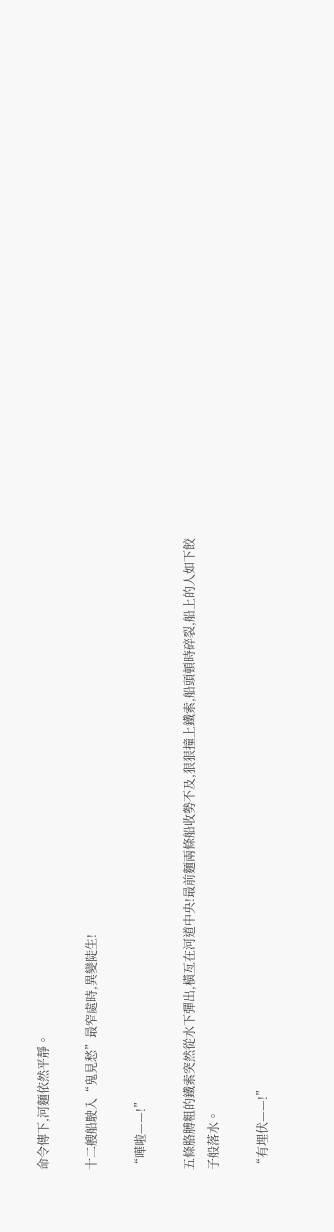命令傳下,河麵依然平靜。

十二艘船駛入“鬼見愁”最窄處時,異變陡生!

“嘩啦——!”

五條胳膊粗的鐵索突然從水下彈出,橫亙在河道中央!最前麵兩條船收勢不及,狠狠撞上鐵索,船頭頓時碎裂,船上的人如下餃子般落水。

“有埋伏——!”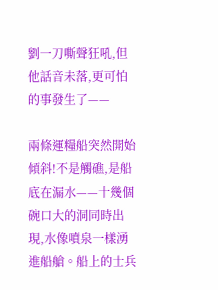劉一刀嘶聲狂吼,但他話音未落,更可怕的事發生了——

兩條運糧船突然開始傾斜!不是觸礁,是船底在漏水——十幾個碗口大的洞同時出現,水像噴泉一樣湧進船艙。船上的士兵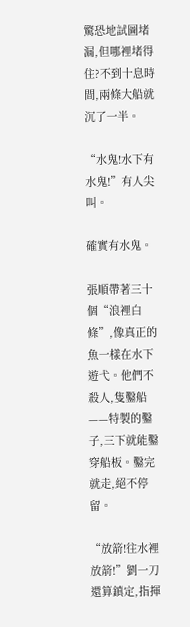驚恐地試圖堵漏,但哪裡堵得住?不到十息時間,兩條大船就沉了一半。

“水鬼!水下有水鬼!”有人尖叫。

確實有水鬼。

張順帶著三十個“浪裡白條”,像真正的魚一樣在水下遊弋。他們不殺人,隻鑿船——特製的鑿子,三下就能鑿穿船板。鑿完就走,絕不停留。

“放箭!往水裡放箭!”劉一刀還算鎮定,指揮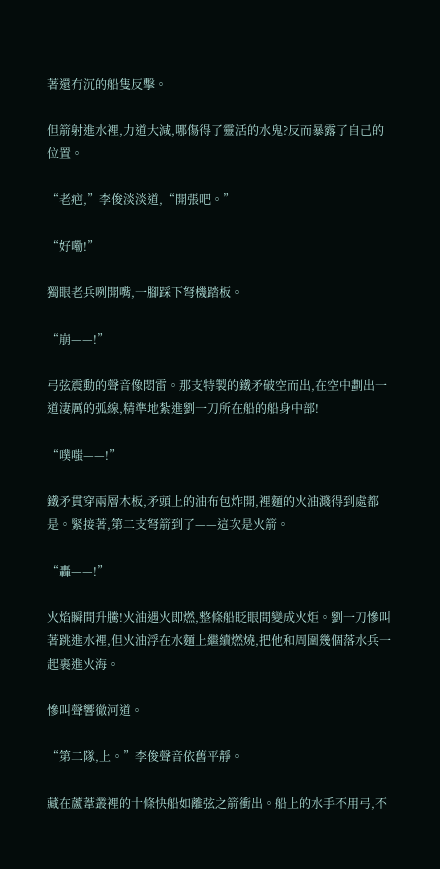著還冇沉的船隻反擊。

但箭射進水裡,力道大減,哪傷得了靈活的水鬼?反而暴露了自己的位置。

“老疤,”李俊淡淡道,“開張吧。”

“好嘞!”

獨眼老兵咧開嘴,一腳踩下弩機踏板。

“崩——!”

弓弦震動的聲音像悶雷。那支特製的鐵矛破空而出,在空中劃出一道淒厲的弧線,精準地紮進劉一刀所在船的船身中部!

“噗嗤——!”

鐵矛貫穿兩層木板,矛頭上的油布包炸開,裡麵的火油濺得到處都是。緊接著,第二支弩箭到了——這次是火箭。

“轟——!”

火焰瞬間升騰!火油遇火即燃,整條船眨眼間變成火炬。劉一刀慘叫著跳進水裡,但火油浮在水麵上繼續燃燒,把他和周圍幾個落水兵一起裹進火海。

慘叫聲響徹河道。

“第二隊,上。”李俊聲音依舊平靜。

藏在蘆葦叢裡的十條快船如離弦之箭衝出。船上的水手不用弓,不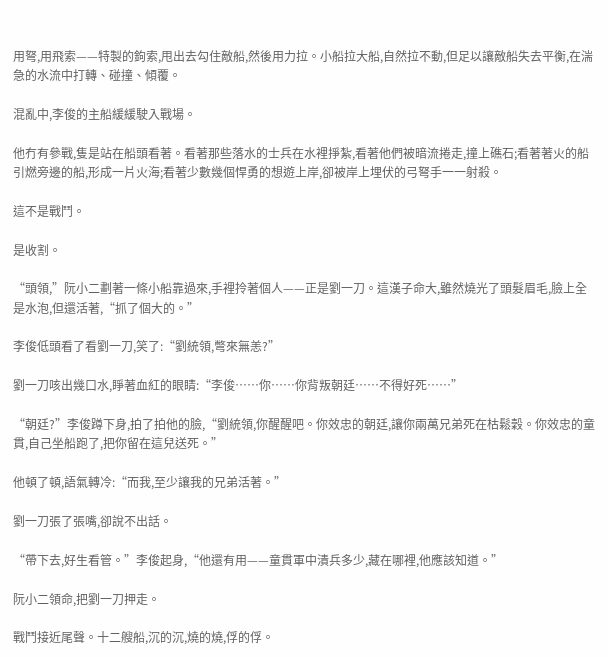用弩,用飛索——特製的鉤索,甩出去勾住敵船,然後用力拉。小船拉大船,自然拉不動,但足以讓敵船失去平衡,在湍急的水流中打轉、碰撞、傾覆。

混亂中,李俊的主船緩緩駛入戰場。

他冇有參戰,隻是站在船頭看著。看著那些落水的士兵在水裡掙紮,看著他們被暗流捲走,撞上礁石;看著著火的船引燃旁邊的船,形成一片火海;看著少數幾個悍勇的想遊上岸,卻被岸上埋伏的弓弩手一一射殺。

這不是戰鬥。

是收割。

“頭領,”阮小二劃著一條小船靠過來,手裡拎著個人——正是劉一刀。這漢子命大,雖然燒光了頭髮眉毛,臉上全是水泡,但還活著,“抓了個大的。”

李俊低頭看了看劉一刀,笑了:“劉統領,彆來無恙?”

劉一刀咳出幾口水,睜著血紅的眼睛:“李俊……你……你背叛朝廷……不得好死……”

“朝廷?”李俊蹲下身,拍了拍他的臉,“劉統領,你醒醒吧。你效忠的朝廷,讓你兩萬兄弟死在枯鬆穀。你效忠的童貫,自己坐船跑了,把你留在這兒送死。”

他頓了頓,語氣轉冷:“而我,至少讓我的兄弟活著。”

劉一刀張了張嘴,卻說不出話。

“帶下去,好生看管。”李俊起身,“他還有用——童貫軍中潰兵多少,藏在哪裡,他應該知道。”

阮小二領命,把劉一刀押走。

戰鬥接近尾聲。十二艘船,沉的沉,燒的燒,俘的俘。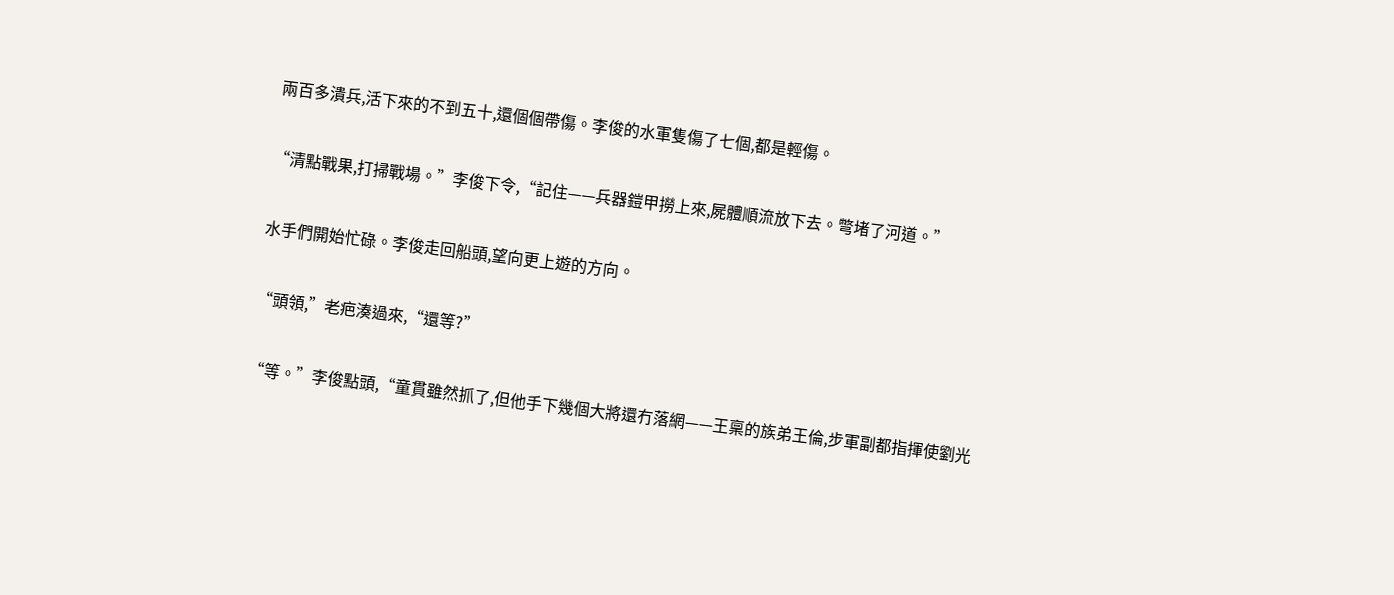兩百多潰兵,活下來的不到五十,還個個帶傷。李俊的水軍隻傷了七個,都是輕傷。

“清點戰果,打掃戰場。”李俊下令,“記住——兵器鎧甲撈上來,屍體順流放下去。彆堵了河道。”

水手們開始忙碌。李俊走回船頭,望向更上遊的方向。

“頭領,”老疤湊過來,“還等?”

“等。”李俊點頭,“童貫雖然抓了,但他手下幾個大將還冇落網——王稟的族弟王倫,步軍副都指揮使劉光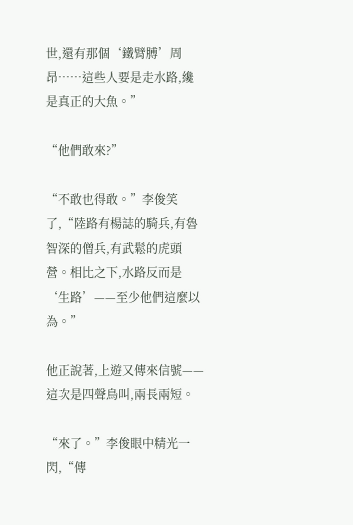世,還有那個‘鐵臂膊’周昂……這些人要是走水路,纔是真正的大魚。”

“他們敢來?”

“不敢也得敢。”李俊笑了,“陸路有楊誌的騎兵,有魯智深的僧兵,有武鬆的虎頭營。相比之下,水路反而是‘生路’——至少他們這麼以為。”

他正說著,上遊又傳來信號——這次是四聲鳥叫,兩長兩短。

“來了。”李俊眼中精光一閃,“傳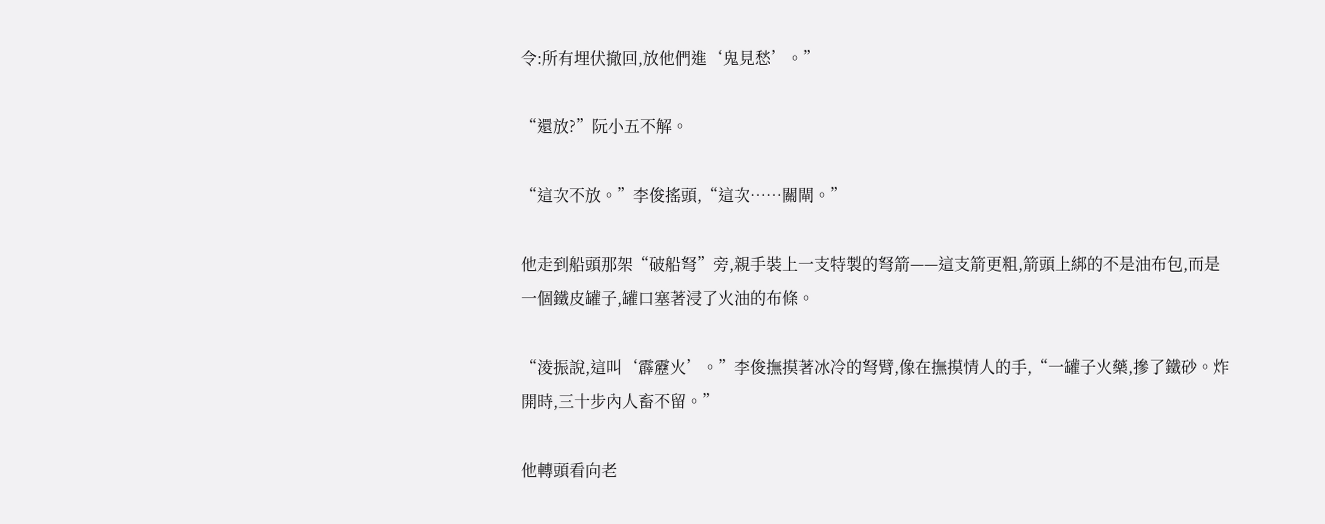令:所有埋伏撤回,放他們進‘鬼見愁’。”

“還放?”阮小五不解。

“這次不放。”李俊搖頭,“這次……關閘。”

他走到船頭那架“破船弩”旁,親手裝上一支特製的弩箭——這支箭更粗,箭頭上綁的不是油布包,而是一個鐵皮罐子,罐口塞著浸了火油的布條。

“淩振說,這叫‘霹靂火’。”李俊撫摸著冰冷的弩臂,像在撫摸情人的手,“一罐子火藥,摻了鐵砂。炸開時,三十步內人畜不留。”

他轉頭看向老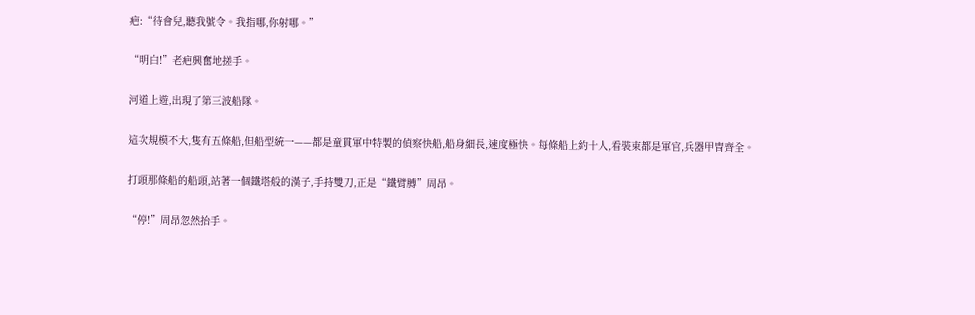疤:“待會兒,聽我號令。我指哪,你射哪。”

“明白!”老疤興奮地搓手。

河道上遊,出現了第三波船隊。

這次規模不大,隻有五條船,但船型統一——都是童貫軍中特製的偵察快船,船身細長,速度極快。每條船上約十人,看裝束都是軍官,兵器甲冑齊全。

打頭那條船的船頭,站著一個鐵塔般的漢子,手持雙刀,正是“鐵臂膊”周昂。

“停!”周昂忽然抬手。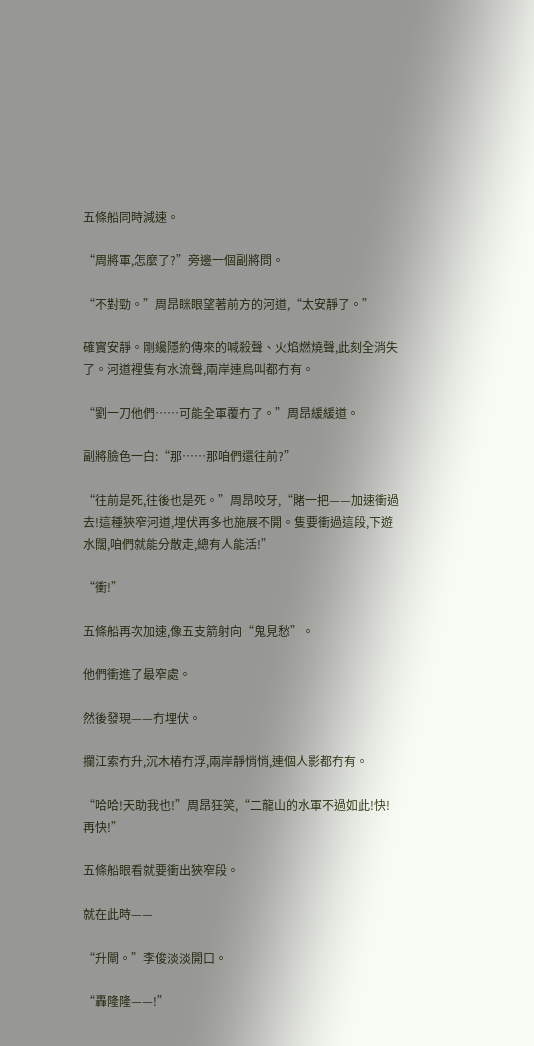五條船同時減速。

“周將軍,怎麼了?”旁邊一個副將問。

“不對勁。”周昂眯眼望著前方的河道,“太安靜了。”

確實安靜。剛纔隱約傳來的喊殺聲、火焰燃燒聲,此刻全消失了。河道裡隻有水流聲,兩岸連鳥叫都冇有。

“劉一刀他們……可能全軍覆冇了。”周昂緩緩道。

副將臉色一白:“那……那咱們還往前?”

“往前是死,往後也是死。”周昂咬牙,“賭一把——加速衝過去!這種狹窄河道,埋伏再多也施展不開。隻要衝過這段,下遊水闊,咱們就能分散走,總有人能活!”

“衝!”

五條船再次加速,像五支箭射向“鬼見愁”。

他們衝進了最窄處。

然後發現——冇埋伏。

攔江索冇升,沉木樁冇浮,兩岸靜悄悄,連個人影都冇有。

“哈哈!天助我也!”周昂狂笑,“二龍山的水軍不過如此!快!再快!”

五條船眼看就要衝出狹窄段。

就在此時——

“升閘。”李俊淡淡開口。

“轟隆隆——!”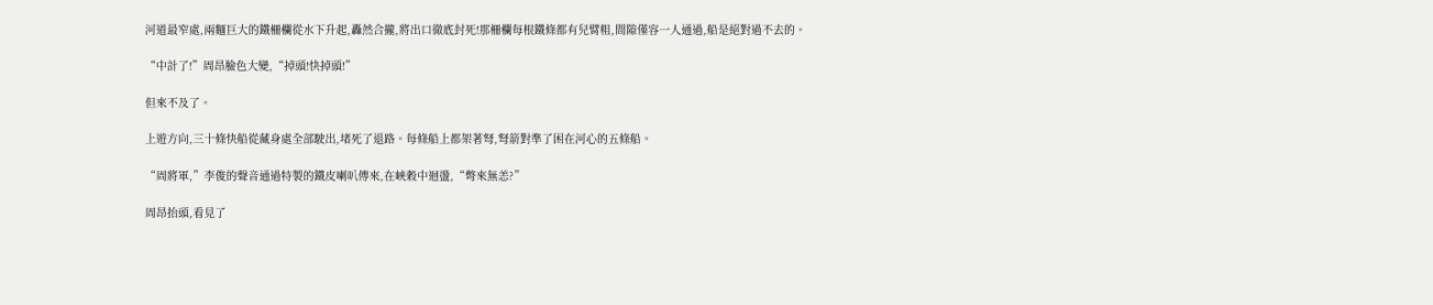河道最窄處,兩麵巨大的鐵柵欄從水下升起,轟然合攏,將出口徹底封死!那柵欄每根鐵條都有兒臂粗,間隙僅容一人通過,船是絕對過不去的。

“中計了!”周昂臉色大變,“掉頭!快掉頭!”

但來不及了。

上遊方向,三十條快船從藏身處全部駛出,堵死了退路。每條船上都架著弩,弩箭對準了困在河心的五條船。

“周將軍,”李俊的聲音通過特製的鐵皮喇叭傳來,在峽穀中迴盪,“彆來無恙?”

周昂抬頭,看見了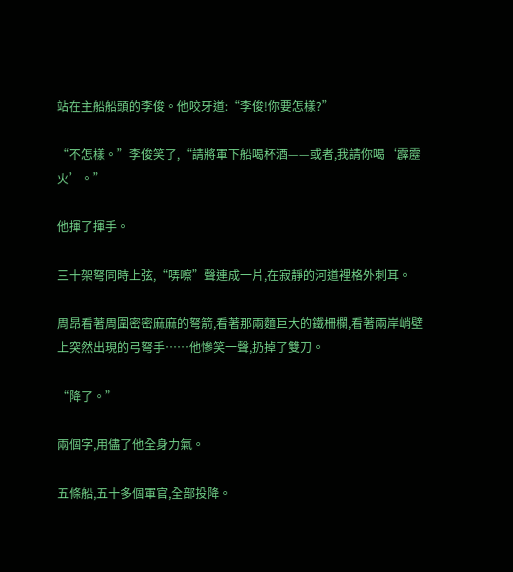站在主船船頭的李俊。他咬牙道:“李俊!你要怎樣?”

“不怎樣。”李俊笑了,“請將軍下船喝杯酒——或者,我請你喝‘霹靂火’。”

他揮了揮手。

三十架弩同時上弦,“哢嚓”聲連成一片,在寂靜的河道裡格外刺耳。

周昂看著周圍密密麻麻的弩箭,看著那兩麵巨大的鐵柵欄,看著兩岸峭壁上突然出現的弓弩手……他慘笑一聲,扔掉了雙刀。

“降了。”

兩個字,用儘了他全身力氣。

五條船,五十多個軍官,全部投降。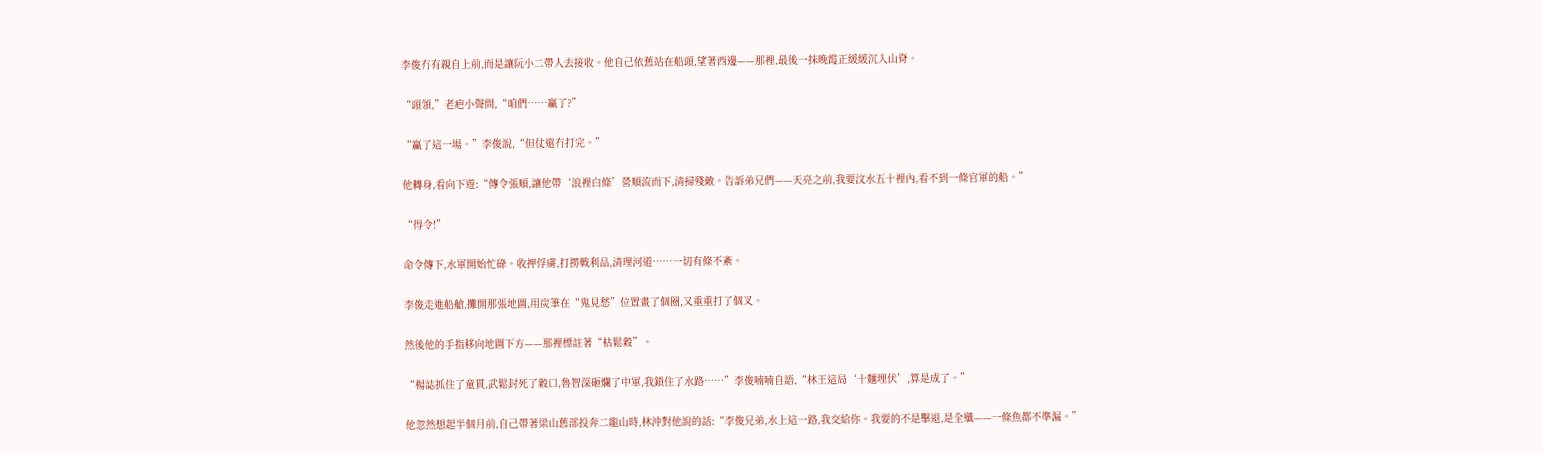李俊冇有親自上前,而是讓阮小二帶人去接收。他自己依舊站在船頭,望著西邊——那裡,最後一抹晚霞正緩緩沉入山脊。

“頭領,”老疤小聲問,“咱們……贏了?”

“贏了這一場。”李俊說,“但仗還冇打完。”

他轉身,看向下遊:“傳令張順,讓他帶‘浪裡白條’營順流而下,清掃殘敵。告訴弟兄們——天亮之前,我要汶水五十裡內,看不到一條官軍的船。”

“得令!”

命令傳下,水軍開始忙碌。收押俘虜,打撈戰利品,清理河道……一切有條不紊。

李俊走進船艙,攤開那張地圖,用炭筆在“鬼見愁”位置畫了個圈,又重重打了個叉。

然後他的手指移向地圖下方——那裡標註著“枯鬆穀”。

“楊誌抓住了童貫,武鬆封死了穀口,魯智深砸爛了中軍,我鎖住了水路……”李俊喃喃自語,“林王這局‘十麵埋伏’,算是成了。”

他忽然想起半個月前,自己帶著梁山舊部投奔二龍山時,林沖對他說的話:“李俊兄弟,水上這一路,我交給你。我要的不是擊退,是全殲——一條魚都不準漏。”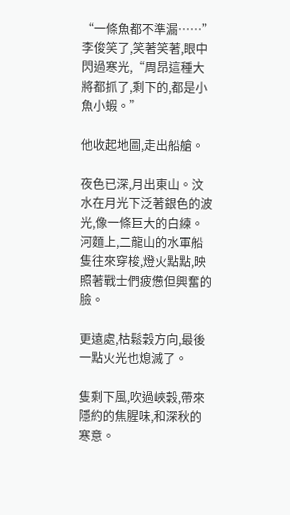“一條魚都不準漏……”李俊笑了,笑著笑著,眼中閃過寒光,“周昂這種大將都抓了,剩下的,都是小魚小蝦。”

他收起地圖,走出船艙。

夜色已深,月出東山。汶水在月光下泛著銀色的波光,像一條巨大的白練。河麵上,二龍山的水軍船隻往來穿梭,燈火點點,映照著戰士們疲憊但興奮的臉。

更遠處,枯鬆穀方向,最後一點火光也熄滅了。

隻剩下風,吹過峽穀,帶來隱約的焦腥味,和深秋的寒意。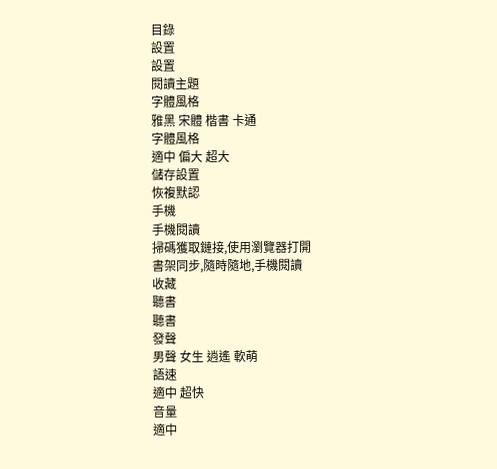目錄
設置
設置
閱讀主題
字體風格
雅黑 宋體 楷書 卡通
字體風格
適中 偏大 超大
儲存設置
恢複默認
手機
手機閱讀
掃碼獲取鏈接,使用瀏覽器打開
書架同步,隨時隨地,手機閱讀
收藏
聽書
聽書
發聲
男聲 女生 逍遙 軟萌
語速
適中 超快
音量
適中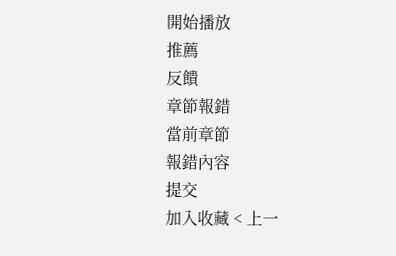開始播放
推薦
反饋
章節報錯
當前章節
報錯內容
提交
加入收藏 < 上一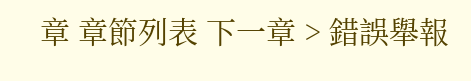章 章節列表 下一章 > 錯誤舉報